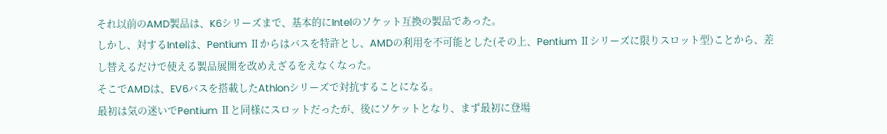それ以前のAMD製品は、K6シリーズまで、基本的にIntelのソケット互換の製品であった。
しかし、対するIntelは、Pentium Ⅱからはバスを特許とし、AMDの利用を不可能とした(その上、Pentium Ⅱシリーズに限りスロット型)ことから、差し替えるだけで使える製品展開を改めえざるをえなくなった。
そこでAMDは、EV6バスを搭載したAthlonシリーズで対抗することになる。
最初は気の迷いでPentium Ⅱと同様にスロットだったが、後にソケットとなり、まず最初に登場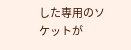した専用のソケットが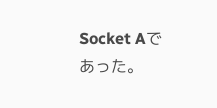Socket Aであった。